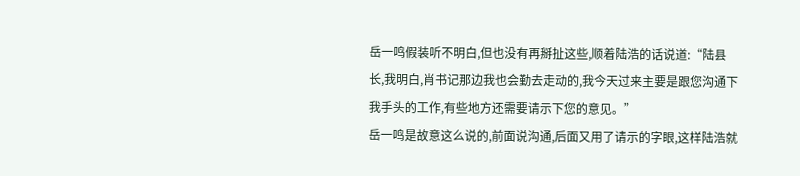岳一鸣假装听不明白,但也没有再掰扯这些,顺着陆浩的话说道:“陆县长,我明白,肖书记那边我也会勤去走动的,我今天过来主要是跟您沟通下我手头的工作,有些地方还需要请示下您的意见。”
岳一鸣是故意这么说的,前面说沟通,后面又用了请示的字眼,这样陆浩就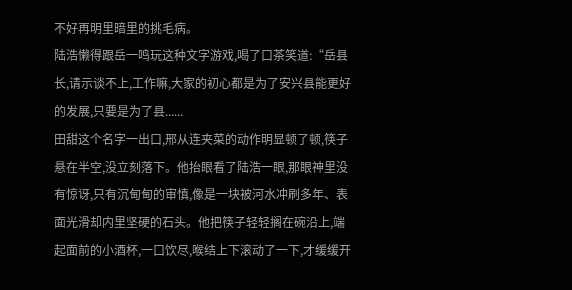不好再明里暗里的挑毛病。
陆浩懒得跟岳一鸣玩这种文字游戏,喝了口茶笑道:“岳县长,请示谈不上,工作嘛,大家的初心都是为了安兴县能更好的发展,只要是为了县......
田甜这个名字一出口,邢从连夹菜的动作明显顿了顿,筷子悬在半空,没立刻落下。他抬眼看了陆浩一眼,那眼神里没有惊讶,只有沉甸甸的审慎,像是一块被河水冲刷多年、表面光滑却内里坚硬的石头。他把筷子轻轻搁在碗沿上,端起面前的小酒杯,一口饮尽,喉结上下滚动了一下,才缓缓开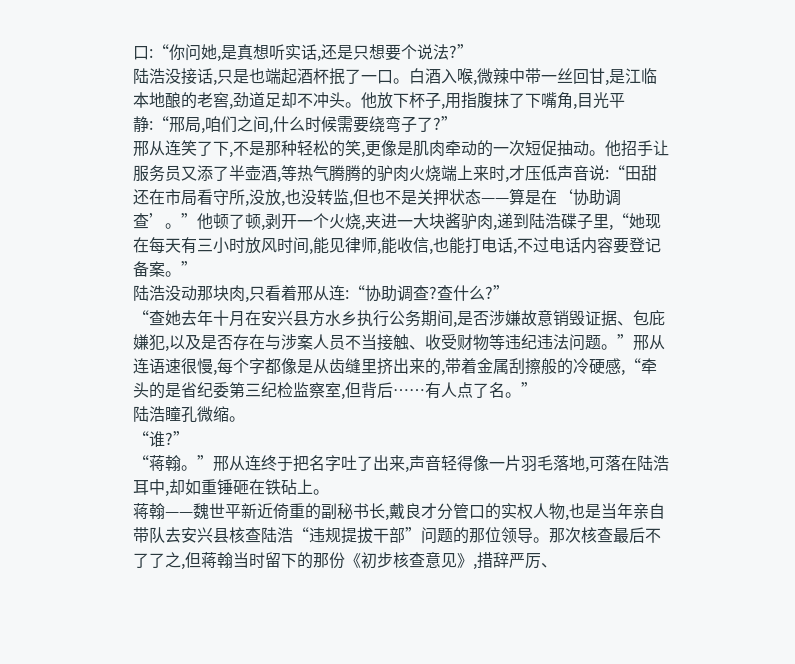口:“你问她,是真想听实话,还是只想要个说法?”
陆浩没接话,只是也端起酒杯抿了一口。白酒入喉,微辣中带一丝回甘,是江临本地酿的老窖,劲道足却不冲头。他放下杯子,用指腹抹了下嘴角,目光平静:“邢局,咱们之间,什么时候需要绕弯子了?”
邢从连笑了下,不是那种轻松的笑,更像是肌肉牵动的一次短促抽动。他招手让服务员又添了半壶酒,等热气腾腾的驴肉火烧端上来时,才压低声音说:“田甜还在市局看守所,没放,也没转监,但也不是关押状态——算是在‘协助调查’。”他顿了顿,剥开一个火烧,夹进一大块酱驴肉,递到陆浩碟子里,“她现在每天有三小时放风时间,能见律师,能收信,也能打电话,不过电话内容要登记备案。”
陆浩没动那块肉,只看着邢从连:“协助调查?查什么?”
“查她去年十月在安兴县方水乡执行公务期间,是否涉嫌故意销毁证据、包庇嫌犯,以及是否存在与涉案人员不当接触、收受财物等违纪违法问题。”邢从连语速很慢,每个字都像是从齿缝里挤出来的,带着金属刮擦般的冷硬感,“牵头的是省纪委第三纪检监察室,但背后……有人点了名。”
陆浩瞳孔微缩。
“谁?”
“蒋翰。”邢从连终于把名字吐了出来,声音轻得像一片羽毛落地,可落在陆浩耳中,却如重锤砸在铁砧上。
蒋翰——魏世平新近倚重的副秘书长,戴良才分管口的实权人物,也是当年亲自带队去安兴县核查陆浩“违规提拔干部”问题的那位领导。那次核查最后不了了之,但蒋翰当时留下的那份《初步核查意见》,措辞严厉、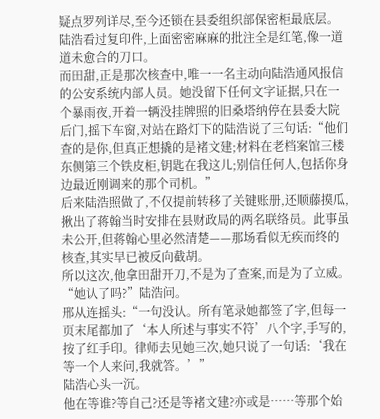疑点罗列详尽,至今还锁在县委组织部保密柜最底层。陆浩看过复印件,上面密密麻麻的批注全是红笔,像一道道未愈合的刀口。
而田甜,正是那次核查中,唯一一名主动向陆浩通风报信的公安系统内部人员。她没留下任何文字证据,只在一个暴雨夜,开着一辆没挂牌照的旧桑塔纳停在县委大院后门,摇下车窗,对站在路灯下的陆浩说了三句话:“他们查的是你,但真正想撬的是褚文建;材料在老档案馆三楼东侧第三个铁皮柜,钥匙在我这儿;别信任何人,包括你身边最近刚调来的那个司机。”
后来陆浩照做了,不仅提前转移了关键账册,还顺藤摸瓜,揪出了蒋翰当时安排在县财政局的两名联络员。此事虽未公开,但蒋翰心里必然清楚——那场看似无疾而终的核查,其实早已被反向截胡。
所以这次,他拿田甜开刀,不是为了查案,而是为了立威。
“她认了吗?”陆浩问。
邢从连摇头:“一句没认。所有笔录她都签了字,但每一页末尾都加了‘本人所述与事实不符’八个字,手写的,按了红手印。律师去见她三次,她只说了一句话:‘我在等一个人来问,我就答。’”
陆浩心头一沉。
他在等谁?等自己?还是等褚文建?亦或是……等那个始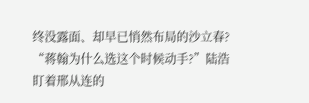终没露面、却早已悄然布局的沙立春?
“蒋翰为什么选这个时候动手?”陆浩盯着邢从连的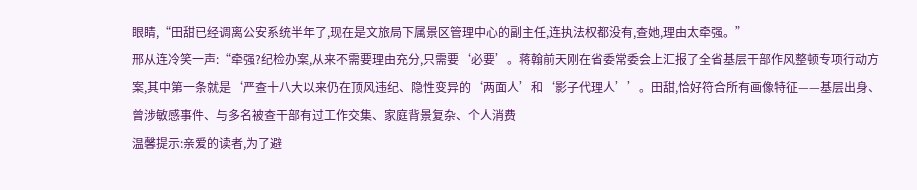眼睛,“田甜已经调离公安系统半年了,现在是文旅局下属景区管理中心的副主任,连执法权都没有,查她,理由太牵强。”
邢从连冷笑一声:“牵强?纪检办案,从来不需要理由充分,只需要‘必要’。蒋翰前天刚在省委常委会上汇报了全省基层干部作风整顿专项行动方案,其中第一条就是‘严查十八大以来仍在顶风违纪、隐性变异的‘两面人’和‘影子代理人’’。田甜,恰好符合所有画像特征——基层出身、曾涉敏感事件、与多名被查干部有过工作交集、家庭背景复杂、个人消费
温馨提示:亲爱的读者,为了避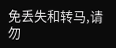免丢失和转马,请勿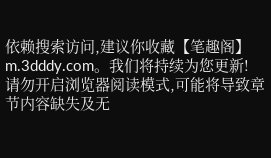依赖搜索访问,建议你收藏【笔趣阁】 m.3dddy.com。我们将持续为您更新!
请勿开启浏览器阅读模式,可能将导致章节内容缺失及无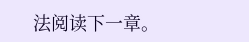法阅读下一章。